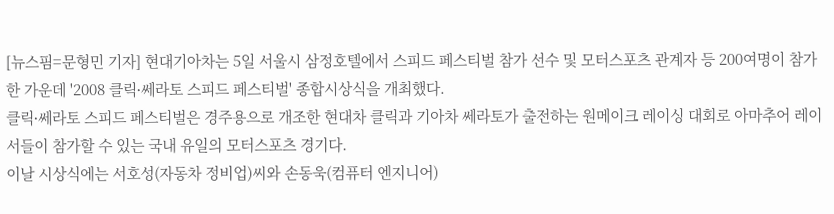[뉴스핌=문형민 기자] 현대기아차는 5일 서울시 삼정호텔에서 스피드 페스티벌 참가 선수 및 모터스포츠 관계자 등 200여명이 참가한 가운데 '2008 클릭∙쎄라토 스피드 페스티벌' 종합시상식을 개최했다.
클릭∙쎄라토 스피드 페스티벌은 경주용으로 개조한 현대차 클릭과 기아차 쎄라토가 출전하는 원메이크 레이싱 대회로 아마추어 레이서들이 참가할 수 있는 국내 유일의 모터스포츠 경기다.
이날 시상식에는 서호성(자동차 정비업)씨와 손동욱(컴퓨터 엔지니어)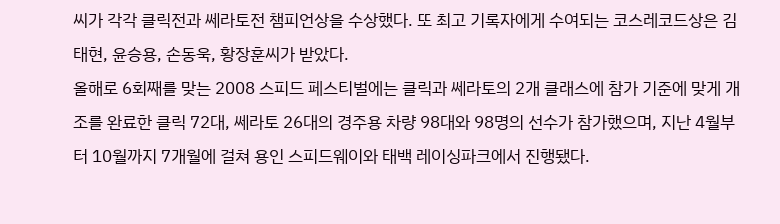씨가 각각 클릭전과 쎄라토전 챔피언상을 수상했다. 또 최고 기록자에게 수여되는 코스레코드상은 김태현, 윤승용, 손동욱, 황장훈씨가 받았다.
올해로 6회째를 맞는 2008 스피드 페스티벌에는 클릭과 쎄라토의 2개 클래스에 참가 기준에 맞게 개조를 완료한 클릭 72대, 쎄라토 26대의 경주용 차량 98대와 98명의 선수가 참가했으며, 지난 4월부터 10월까지 7개월에 걸쳐 용인 스피드웨이와 태백 레이싱파크에서 진행됐다.